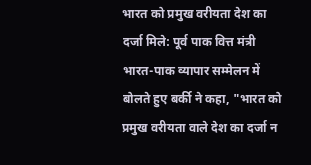भारत को प्रमुख वरीयता देश का दर्जा मिले: पूर्व पाक वित्त मंत्री
भारत-पाक व्यापार सम्मेलन में बोलते हुए बर्की ने कहा, "भारत को प्रमुख वरीयता वाले देश का दर्जा न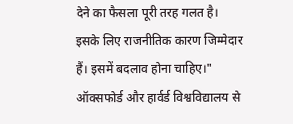देने का फैसला पूरी तरह गलत है। इसके लिए राजनीतिक कारण जिम्मेदार हैं। इसमें बदलाव होना चाहिए।"
ऑक्सफोर्ड और हार्वर्ड विश्वविद्यालय से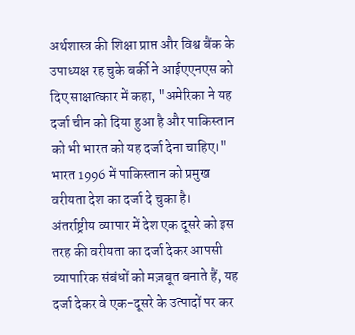अर्थशास्त्र की शिक्षा प्राप्त और विश्व बैंक के उपाध्यक्ष रह चुके बर्की ने आईएएनएस को दिए साक्षात्कार में कहा, "अमेरिका ने यह दर्जा चीन को दिया हुआ है और पाकिस्तान को भी भारत को यह दर्जा देना चाहिए।"
भारत 1996 में पाकिस्तान को प्रमुख वरीयता देश का दर्जा दे चुका है।
अंतर्राष्ट्रीय व्यापार में देश एक दूसरे को इस तरह की वरीयता का दर्जा देकर आपसी व्यापारिक संबंधों को मज़बूत बनाते हैं, यह दर्जा देकर वे एक-दूसरे के उत्पादों पर कर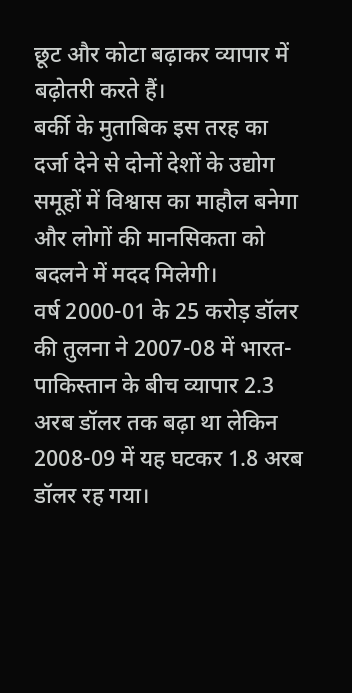छूट और कोटा बढ़ाकर व्यापार में बढ़ोतरी करते हैं।
बर्की के मुताबिक इस तरह का दर्जा देने से दोनों देशों के उद्योग समूहों में विश्वास का माहौल बनेगा और लोगों की मानसिकता को बदलने में मदद मिलेगी।
वर्ष 2000-01 के 25 करोड़ डॉलर की तुलना ने 2007-08 में भारत-पाकिस्तान के बीच व्यापार 2.3 अरब डॉलर तक बढ़ा था लेकिन 2008-09 में यह घटकर 1.8 अरब डॉलर रह गया।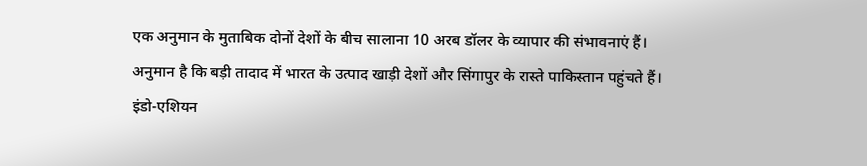एक अनुमान के मुताबिक दोनों देशों के बीच सालाना 10 अरब डॉलर के व्यापार की संभावनाएं हैं।
अनुमान है कि बड़ी तादाद में भारत के उत्पाद खाड़ी देशों और सिंगापुर के रास्ते पाकिस्तान पहुंचते हैं।
इंडो-एशियन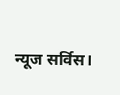न्यूज सर्विस।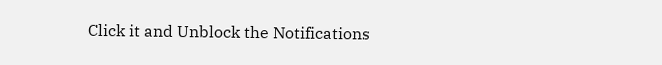Click it and Unblock the Notifications